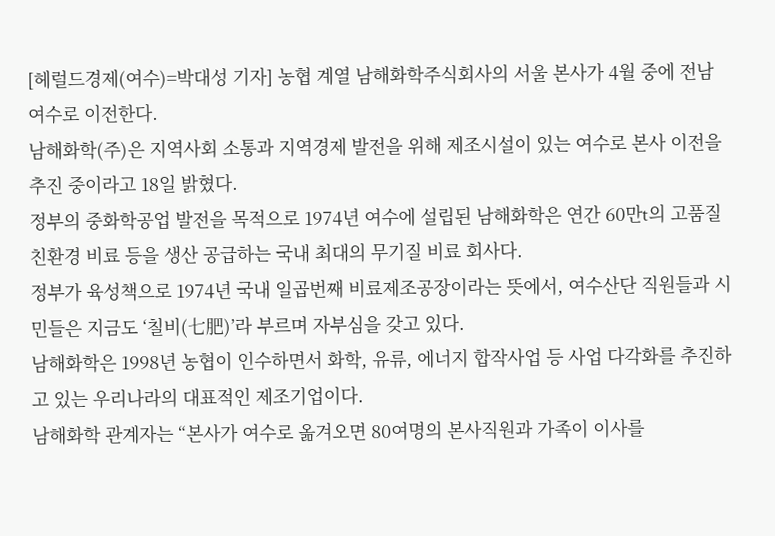[헤럴드경제(여수)=박대성 기자] 농협 계열 남해화학주식회사의 서울 본사가 4월 중에 전남 여수로 이전한다.
남해화학(주)은 지역사회 소통과 지역경제 발전을 위해 제조시설이 있는 여수로 본사 이전을 추진 중이라고 18일 밝혔다.
정부의 중화학공업 발전을 목적으로 1974년 여수에 설립된 남해화학은 연간 60만t의 고품질 친환경 비료 등을 생산 공급하는 국내 최대의 무기질 비료 회사다.
정부가 육성책으로 1974년 국내 일곱번째 비료제조공장이라는 뜻에서, 여수산단 직원들과 시민들은 지금도 ‘칠비(七肥)’라 부르며 자부심을 갖고 있다.
남해화학은 1998년 농협이 인수하면서 화학, 유류, 에너지 합작사업 등 사업 다각화를 추진하고 있는 우리나라의 대표적인 제조기업이다.
남해화학 관계자는 “본사가 여수로 옮겨오면 80여명의 본사직원과 가족이 이사를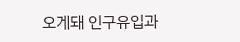오게돼 인구유입과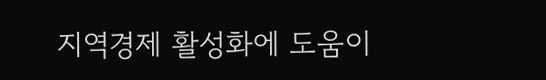지역경제 활성화에 도움이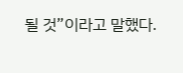될 것”이라고 말했다.